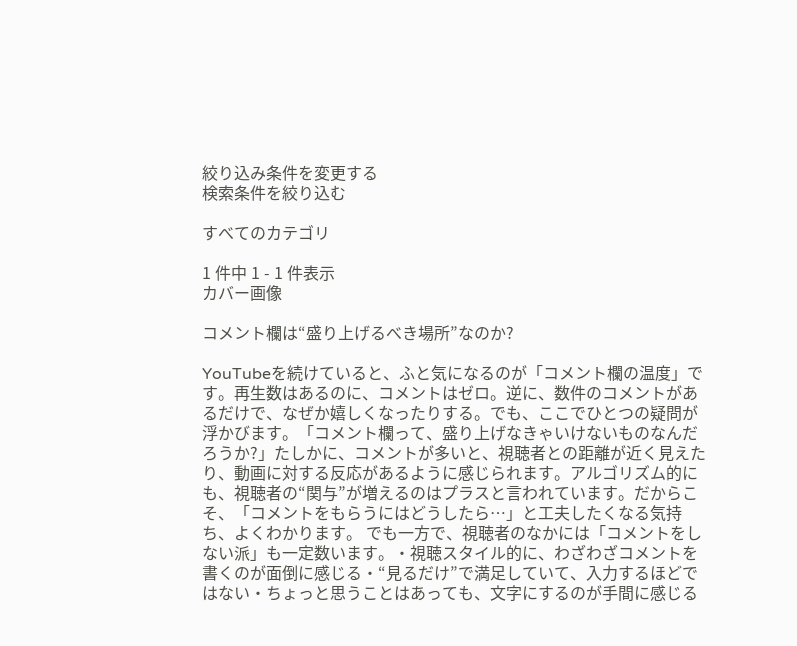絞り込み条件を変更する
検索条件を絞り込む

すべてのカテゴリ

1 件中 1 - 1 件表示
カバー画像

コメント欄は“盛り上げるべき場所”なのか?

YouTubeを続けていると、ふと気になるのが「コメント欄の温度」です。再生数はあるのに、コメントはゼロ。逆に、数件のコメントがあるだけで、なぜか嬉しくなったりする。でも、ここでひとつの疑問が浮かびます。「コメント欄って、盛り上げなきゃいけないものなんだろうか?」たしかに、コメントが多いと、視聴者との距離が近く見えたり、動画に対する反応があるように感じられます。アルゴリズム的にも、視聴者の“関与”が増えるのはプラスと言われています。だからこそ、「コメントをもらうにはどうしたら…」と工夫したくなる気持ち、よくわかります。 でも一方で、視聴者のなかには「コメントをしない派」も一定数います。・視聴スタイル的に、わざわざコメントを書くのが面倒に感じる・“見るだけ”で満足していて、入力するほどではない・ちょっと思うことはあっても、文字にするのが手間に感じる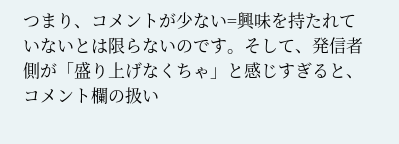つまり、コメントが少ない=興味を持たれていないとは限らないのです。そして、発信者側が「盛り上げなくちゃ」と感じすぎると、コメント欄の扱い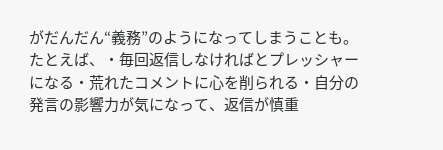がだんだん“義務”のようになってしまうことも。 たとえば、・毎回返信しなければとプレッシャーになる・荒れたコメントに心を削られる・自分の発言の影響力が気になって、返信が慎重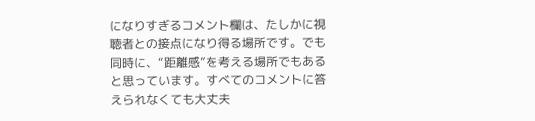になりすぎるコメント欄は、たしかに視聴者との接点になり得る場所です。でも同時に、“距離感”を考える場所でもあると思っています。すべてのコメントに答えられなくても大丈夫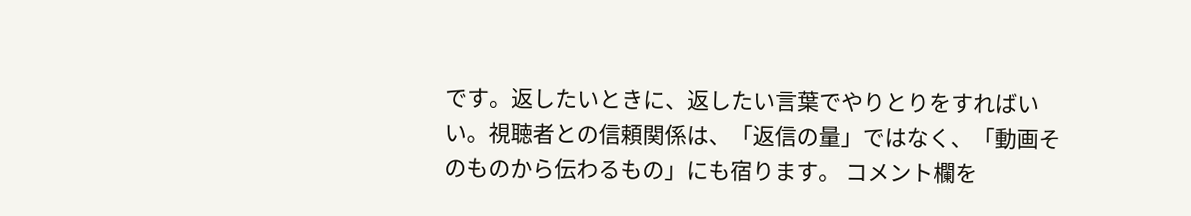です。返したいときに、返したい言葉でやりとりをすればいい。視聴者との信頼関係は、「返信の量」ではなく、「動画そのものから伝わるもの」にも宿ります。 コメント欄を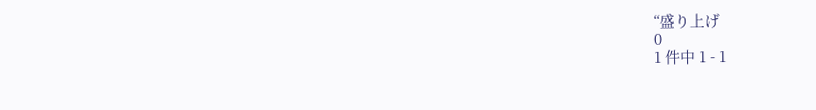“盛り上げ
0
1 件中 1 - 1